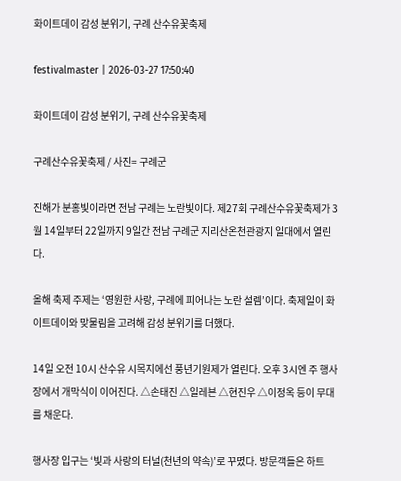화이트데이 감성 분위기, 구례 산수유꽃축제

festivalmaster | 2026-03-27 17:50:40

화이트데이 감성 분위기, 구례 산수유꽃축제

구례산수유꽃축제 / 사진= 구례군

진해가 분홍빛이라면 전남 구례는 노란빛이다. 제27회 구례산수유꽃축제가 3월 14일부터 22일까지 9일간 전남 구례군 지리산온천관광지 일대에서 열린다.

올해 축제 주제는 ‘영원한 사랑, 구례에 피어나는 노란 설렘’이다. 축제일이 화이트데이와 맞물림을 고려해 감성 분위기를 더했다.

14일 오전 10시 산수유 시목지에선 풍년기원제가 열린다. 오후 3시엔 주 행사장에서 개막식이 이어진다. △손태진 △일레븐 △현진우 △이정옥 등이 무대를 채운다.

행사장 입구는 ‘빛과 사랑의 터널(천년의 약속)’로 꾸몄다. 방문객들은 하트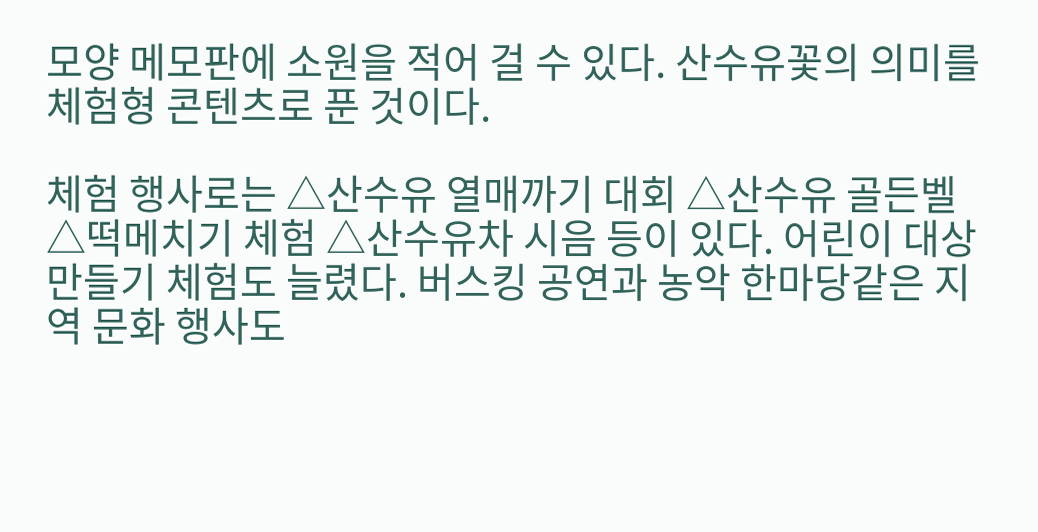모양 메모판에 소원을 적어 걸 수 있다. 산수유꽃의 의미를 체험형 콘텐츠로 푼 것이다.

체험 행사로는 △산수유 열매까기 대회 △산수유 골든벨 △떡메치기 체험 △산수유차 시음 등이 있다. 어린이 대상 만들기 체험도 늘렸다. 버스킹 공연과 농악 한마당같은 지역 문화 행사도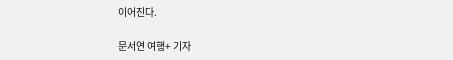이어진다.

문서연 여행+ 기자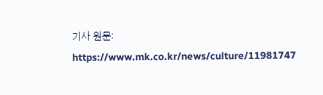기사 원문: https://www.mk.co.kr/news/culture/11981747